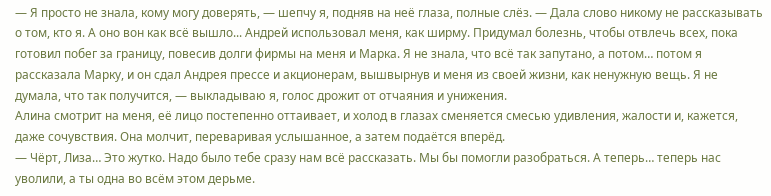— Я просто не знала, кому могу доверять, — шепчу я, подняв на неё глаза, полные слёз. — Дала слово никому не рассказывать о том, кто я. А оно вон как всё вышло... Андрей использовал меня, как ширму. Придумал болезнь, чтобы отвлечь всех, пока готовил побег за границу, повесив долги фирмы на меня и Марка. Я не знала, что всё так запутано, а потом… потом я рассказала Марку, и он сдал Андрея прессе и акционерам, вышвырнув и меня из своей жизни, как ненужную вещь. Я не думала, что так получится, — выкладываю я, голос дрожит от отчаяния и унижения.
Алина смотрит на меня, её лицо постепенно оттаивает, и холод в глазах сменяется смесью удивления, жалости и, кажется, даже сочувствия. Она молчит, переваривая услышанное, а затем подаётся вперёд.
— Чёрт, Лиза… Это жутко. Надо было тебе сразу нам всё рассказать. Мы бы помогли разобраться. А теперь… теперь нас уволили, а ты одна во всём этом дерьме.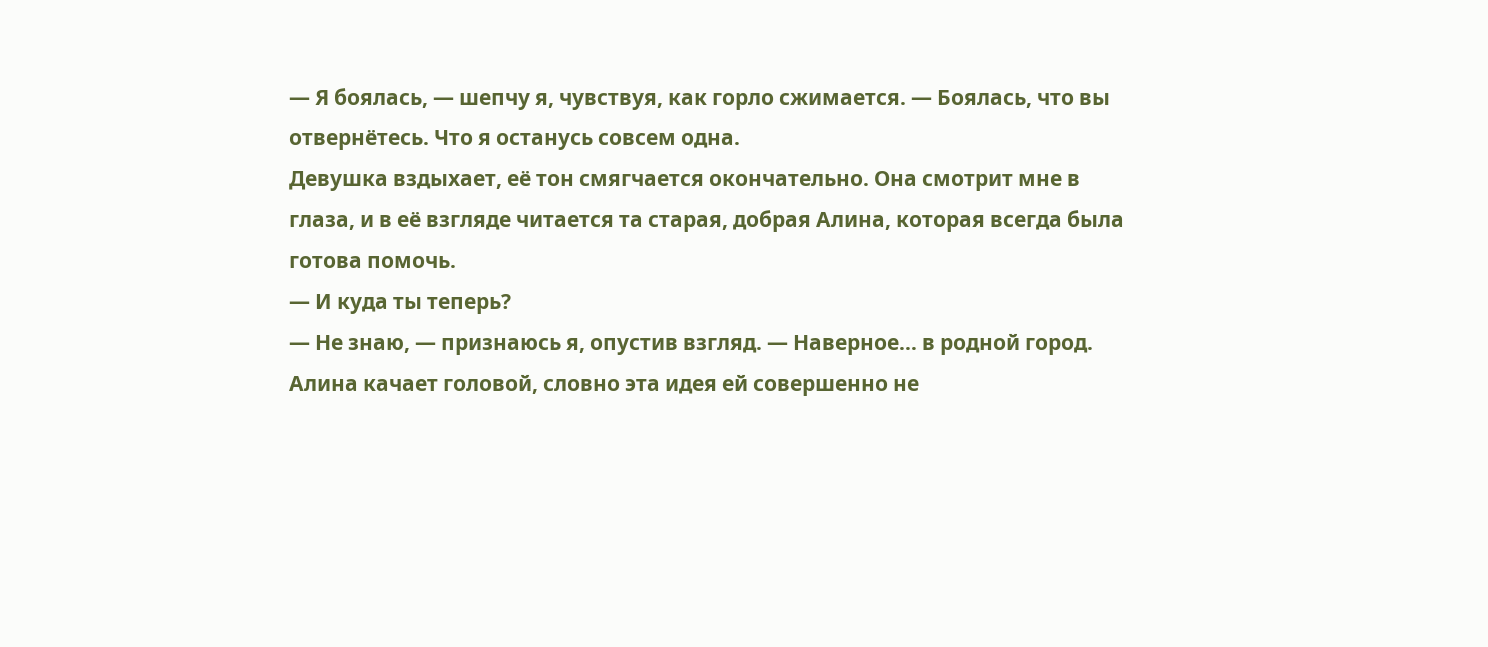— Я боялась, — шепчу я, чувствуя, как горло сжимается. — Боялась, что вы отвернётесь. Что я останусь совсем одна.
Девушка вздыхает, её тон смягчается окончательно. Она смотрит мне в глаза, и в её взгляде читается та старая, добрая Алина, которая всегда была готова помочь.
— И куда ты теперь?
— Не знаю, — признаюсь я, опустив взгляд. — Наверное… в родной город.
Алина качает головой, словно эта идея ей совершенно не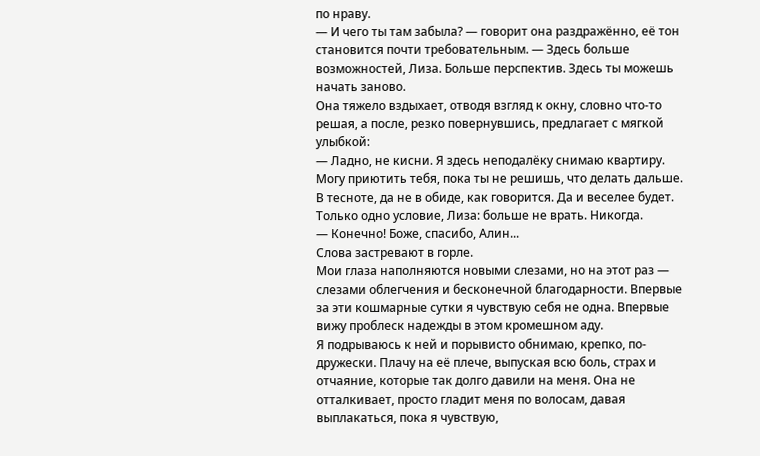по нраву.
— И чего ты там забыла? — говорит она раздражённо, её тон становится почти требовательным. — Здесь больше возможностей, Лиза. Больше перспектив. Здесь ты можешь начать заново.
Она тяжело вздыхает, отводя взгляд к окну, словно что-то решая, а после, резко повернувшись, предлагает с мягкой улыбкой:
— Ладно, не кисни. Я здесь неподалёку снимаю квартиру. Могу приютить тебя, пока ты не решишь, что делать дальше. В тесноте, да не в обиде, как говорится. Да и веселее будет. Только одно условие, Лиза: больше не врать. Никогда.
— Конечно! Боже, спасибо, Алин...
Слова застревают в горле.
Мои глаза наполняются новыми слезами, но на этот раз — слезами облегчения и бесконечной благодарности. Впервые за эти кошмарные сутки я чувствую себя не одна. Впервые вижу проблеск надежды в этом кромешном аду.
Я подрываюсь к ней и порывисто обнимаю, крепко, по-дружески. Плачу на её плече, выпуская всю боль, страх и отчаяние, которые так долго давили на меня. Она не отталкивает, просто гладит меня по волосам, давая выплакаться, пока я чувствую,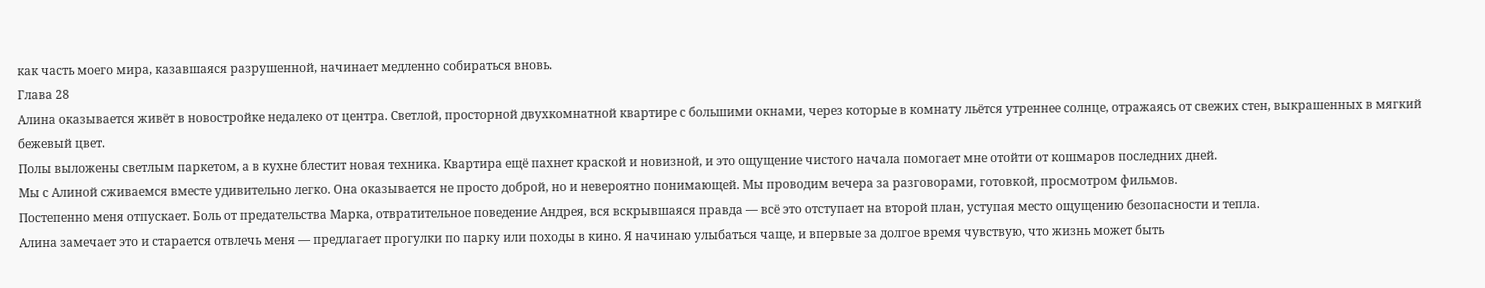как часть моего мира, казавшаяся разрушенной, начинает медленно собираться вновь.
Глава 28
Алина оказывается живёт в новостройке недалеко от центра. Светлой, просторной двухкомнатной квартире с большими окнами, через которые в комнату льётся утреннее солнце, отражаясь от свежих стен, выкрашенных в мягкий бежевый цвет.
Полы выложены светлым паркетом, а в кухне блестит новая техника. Квартира ещё пахнет краской и новизной, и это ощущение чистого начала помогает мне отойти от кошмаров последних дней.
Мы с Алиной сживаемся вместе удивительно легко. Она оказывается не просто доброй, но и невероятно понимающей. Мы проводим вечера за разговорами, готовкой, просмотром фильмов.
Постепенно меня отпускает. Боль от предательства Марка, отвратительное поведение Андрея, вся вскрывшаяся правда — всё это отступает на второй план, уступая место ощущению безопасности и тепла.
Алина замечает это и старается отвлечь меня — предлагает прогулки по парку или походы в кино. Я начинаю улыбаться чаще, и впервые за долгое время чувствую, что жизнь может быть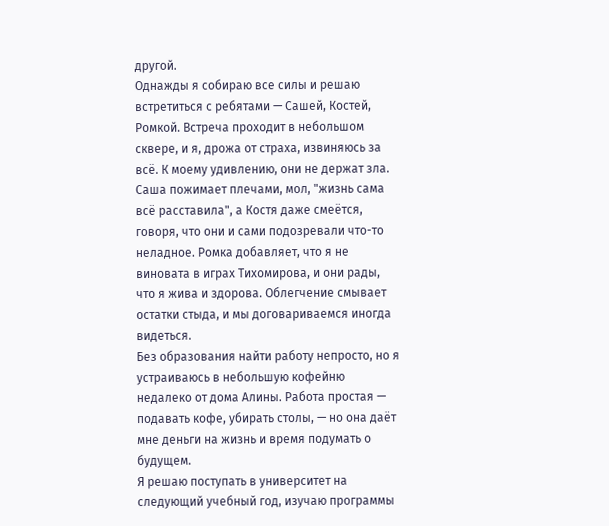другой.
Однажды я собираю все силы и решаю встретиться с ребятами — Сашей, Костей, Ромкой. Встреча проходит в небольшом сквере, и я, дрожа от страха, извиняюсь за всё. К моему удивлению, они не держат зла.
Саша пожимает плечами, мол, "жизнь сама всё расставила", а Костя даже смеётся, говоря, что они и сами подозревали что-то неладное. Ромка добавляет, что я не виновата в играх Тихомирова, и они рады, что я жива и здорова. Облегчение смывает остатки стыда, и мы договариваемся иногда видеться.
Без образования найти работу непросто, но я устраиваюсь в небольшую кофейню недалеко от дома Алины. Работа простая — подавать кофе, убирать столы, — но она даёт мне деньги на жизнь и время подумать о будущем.
Я решаю поступать в университет на следующий учебный год, изучаю программы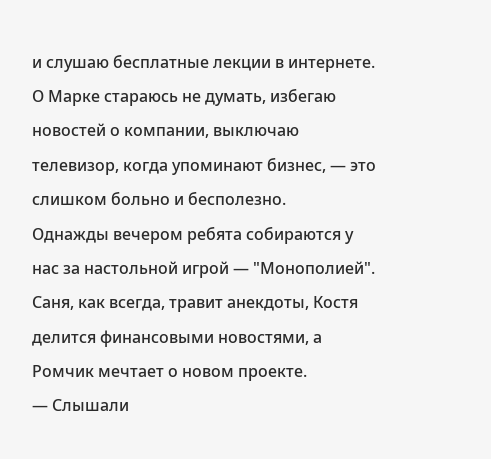и слушаю бесплатные лекции в интернете.
О Марке стараюсь не думать, избегаю новостей о компании, выключаю телевизор, когда упоминают бизнес, — это слишком больно и бесполезно.
Однажды вечером ребята собираются у нас за настольной игрой — "Монополией". Саня, как всегда, травит анекдоты, Костя делится финансовыми новостями, а Ромчик мечтает о новом проекте.
— Слышали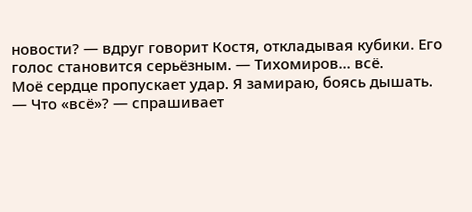новости? — вдруг говорит Костя, откладывая кубики. Его голос становится серьёзным. — Тихомиров… всё.
Моё сердце пропускает удар. Я замираю, боясь дышать.
— Что «всё»? — спрашивает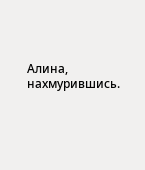Алина, нахмурившись.